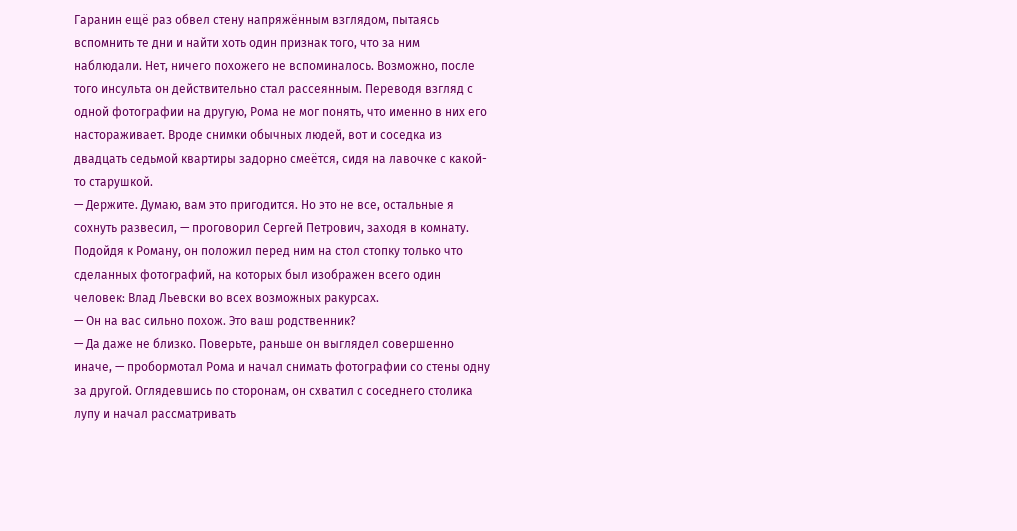Гаранин ещё раз обвел стену напряжённым взглядом, пытаясь вспомнить те дни и найти хоть один признак того, что за ним наблюдали. Нет, ничего похожего не вспоминалось. Возможно, после того инсульта он действительно стал рассеянным. Переводя взгляд с одной фотографии на другую, Рома не мог понять, что именно в них его настораживает. Вроде снимки обычных людей, вот и соседка из двадцать седьмой квартиры задорно смеётся, сидя на лавочке с какой-то старушкой.
— Держите. Думаю, вам это пригодится. Но это не все, остальные я сохнуть развесил, — проговорил Сергей Петрович, заходя в комнату.
Подойдя к Роману, он положил перед ним на стол стопку только что сделанных фотографий, на которых был изображен всего один человек: Влад Льевски во всех возможных ракурсах.
— Он на вас сильно похож. Это ваш родственник?
— Да даже не близко. Поверьте, раньше он выглядел совершенно иначе, — пробормотал Рома и начал снимать фотографии со стены одну за другой. Оглядевшись по сторонам, он схватил с соседнего столика лупу и начал рассматривать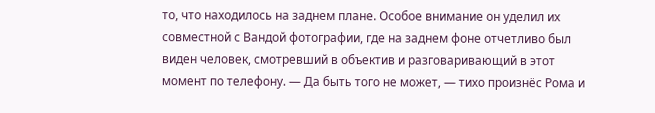то, что находилось на заднем плане. Особое внимание он уделил их совместной с Вандой фотографии, где на заднем фоне отчетливо был виден человек, смотревший в объектив и разговаривающий в этот момент по телефону. — Да быть того не может, — тихо произнёс Рома и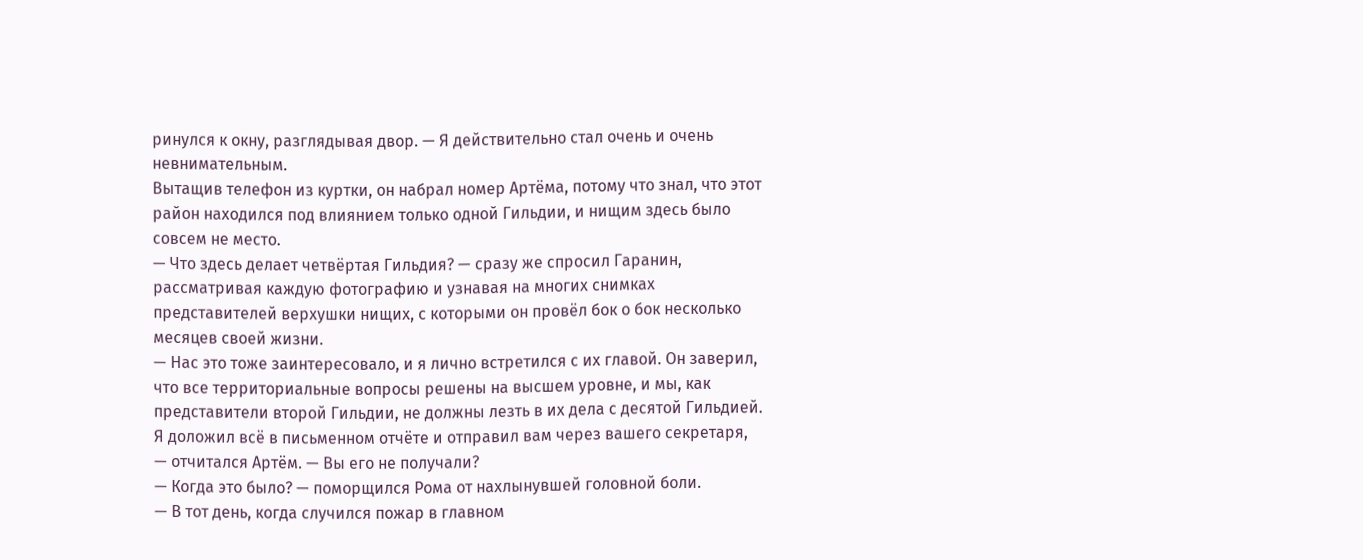ринулся к окну, разглядывая двор. — Я действительно стал очень и очень невнимательным.
Вытащив телефон из куртки, он набрал номер Артёма, потому что знал, что этот район находился под влиянием только одной Гильдии, и нищим здесь было совсем не место.
— Что здесь делает четвёртая Гильдия? — сразу же спросил Гаранин, рассматривая каждую фотографию и узнавая на многих снимках представителей верхушки нищих, с которыми он провёл бок о бок несколько месяцев своей жизни.
— Нас это тоже заинтересовало, и я лично встретился с их главой. Он заверил, что все территориальные вопросы решены на высшем уровне, и мы, как представители второй Гильдии, не должны лезть в их дела с десятой Гильдией. Я доложил всё в письменном отчёте и отправил вам через вашего секретаря, — отчитался Артём. — Вы его не получали?
— Когда это было? — поморщился Рома от нахлынувшей головной боли.
— В тот день, когда случился пожар в главном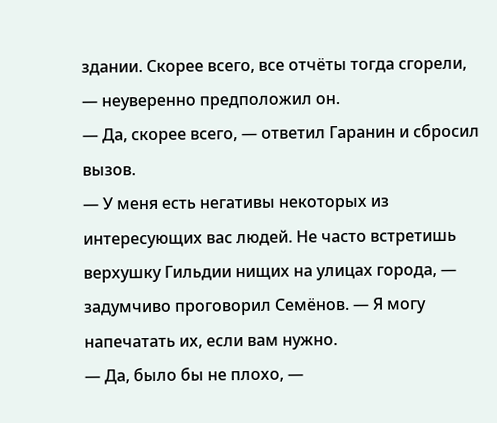здании. Скорее всего, все отчёты тогда сгорели, — неуверенно предположил он.
— Да, скорее всего, — ответил Гаранин и сбросил вызов.
— У меня есть негативы некоторых из интересующих вас людей. Не часто встретишь верхушку Гильдии нищих на улицах города, — задумчиво проговорил Семёнов. — Я могу напечатать их, если вам нужно.
— Да, было бы не плохо, —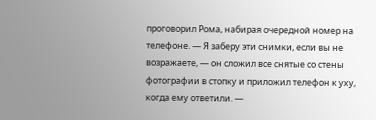проговорил Рома, набирая очередной номер на телефоне. — Я заберу эти снимки, если вы не возражаете, — он сложил все снятые со стены фотографии в стопку и приложил телефон к уху, когда ему ответили. —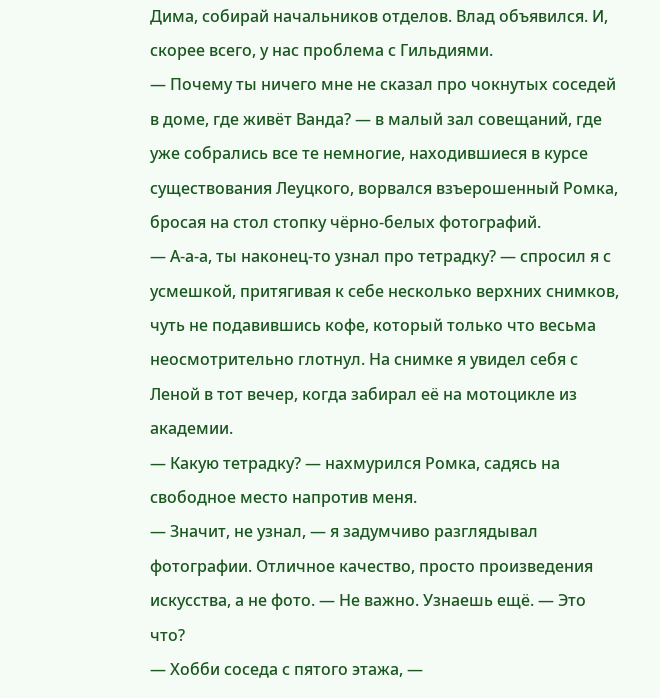Дима, собирай начальников отделов. Влад объявился. И, скорее всего, у нас проблема с Гильдиями.
— Почему ты ничего мне не сказал про чокнутых соседей в доме, где живёт Ванда? — в малый зал совещаний, где уже собрались все те немногие, находившиеся в курсе существования Леуцкого, ворвался взъерошенный Ромка, бросая на стол стопку чёрно-белых фотографий.
— А-а-а, ты наконец-то узнал про тетрадку? — спросил я с усмешкой, притягивая к себе несколько верхних снимков, чуть не подавившись кофе, который только что весьма неосмотрительно глотнул. На снимке я увидел себя с Леной в тот вечер, когда забирал её на мотоцикле из академии.
— Какую тетрадку? — нахмурился Ромка, садясь на свободное место напротив меня.
— Значит, не узнал, — я задумчиво разглядывал фотографии. Отличное качество, просто произведения искусства, а не фото. — Не важно. Узнаешь ещё. — Это что?
— Хобби соседа с пятого этажа, —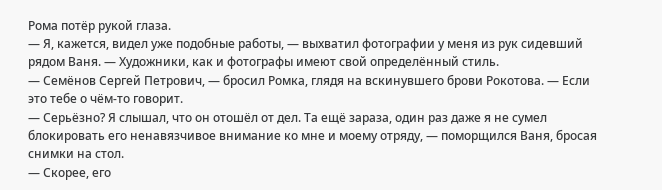Рома потёр рукой глаза.
— Я, кажется, видел уже подобные работы, — выхватил фотографии у меня из рук сидевший рядом Ваня. — Художники, как и фотографы имеют свой определённый стиль.
— Семёнов Сергей Петрович, — бросил Ромка, глядя на вскинувшего брови Рокотова. — Если это тебе о чём-то говорит.
— Серьёзно? Я слышал, что он отошёл от дел. Та ещё зараза, один раз даже я не сумел блокировать его ненавязчивое внимание ко мне и моему отряду, — поморщился Ваня, бросая снимки на стол.
— Скорее, его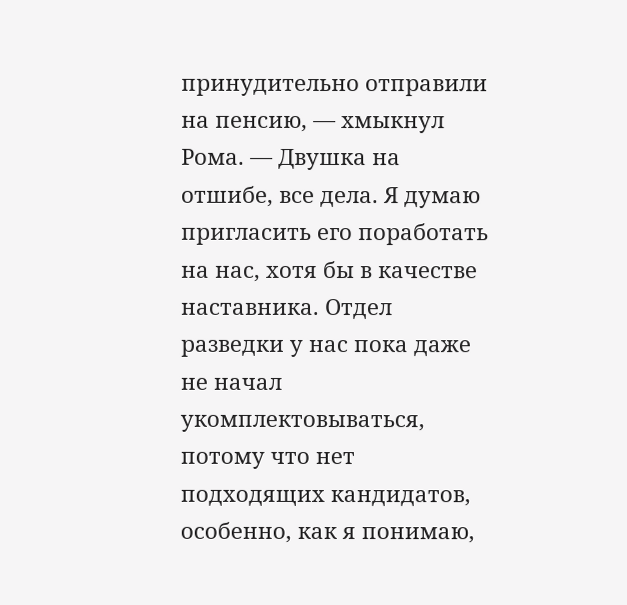принудительно отправили на пенсию, — хмыкнул Рома. — Двушка на отшибе, все дела. Я думаю пригласить его поработать на нас, хотя бы в качестве наставника. Отдел разведки у нас пока даже не начал укомплектовываться, потому что нет подходящих кандидатов, особенно, как я понимаю,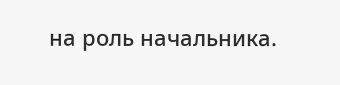на роль начальника.